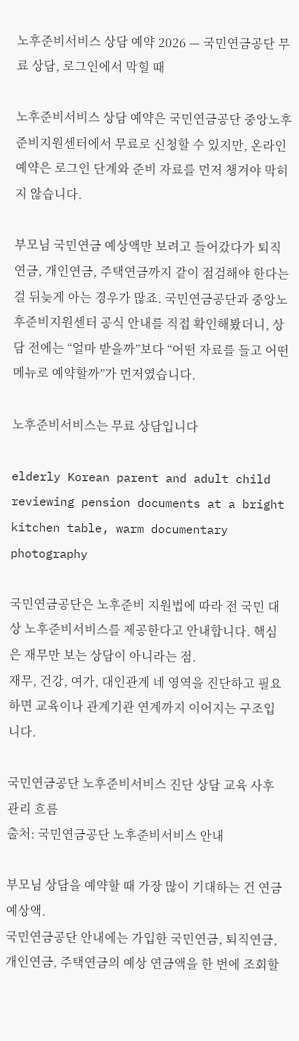노후준비서비스 상담 예약 2026 — 국민연금공단 무료 상담, 로그인에서 막힐 때

노후준비서비스 상담 예약은 국민연금공단 중앙노후준비지원센터에서 무료로 신청할 수 있지만, 온라인 예약은 로그인 단계와 준비 자료를 먼저 챙겨야 막히지 않습니다.

부모님 국민연금 예상액만 보려고 들어갔다가 퇴직연금, 개인연금, 주택연금까지 같이 점검해야 한다는 걸 뒤늦게 아는 경우가 많죠. 국민연금공단과 중앙노후준비지원센터 공식 안내를 직접 확인해봤더니, 상담 전에는 “얼마 받을까”보다 “어떤 자료를 들고 어떤 메뉴로 예약할까”가 먼저였습니다.

노후준비서비스는 무료 상담입니다

elderly Korean parent and adult child reviewing pension documents at a bright kitchen table, warm documentary photography

국민연금공단은 노후준비 지원법에 따라 전 국민 대상 노후준비서비스를 제공한다고 안내합니다. 핵심은 재무만 보는 상담이 아니라는 점.
재무, 건강, 여가, 대인관계 네 영역을 진단하고 필요하면 교육이나 관계기관 연계까지 이어지는 구조입니다.

국민연금공단 노후준비서비스 진단 상담 교육 사후관리 흐름
출처: 국민연금공단 노후준비서비스 안내

부모님 상담을 예약할 때 가장 많이 기대하는 건 연금 예상액.
국민연금공단 안내에는 가입한 국민연금, 퇴직연금, 개인연금, 주택연금의 예상 연금액을 한 번에 조회할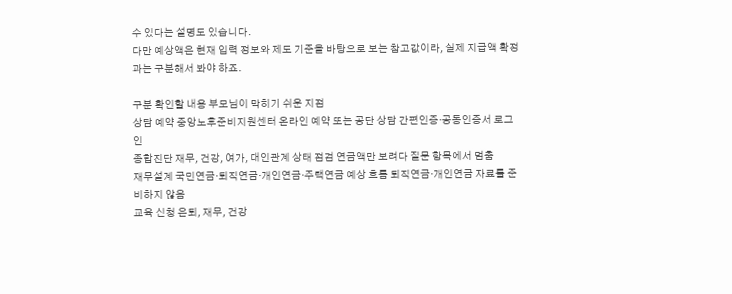수 있다는 설명도 있습니다.
다만 예상액은 현재 입력 정보와 제도 기준을 바탕으로 보는 참고값이라, 실제 지급액 확정과는 구분해서 봐야 하죠.

구분 확인할 내용 부모님이 막히기 쉬운 지점
상담 예약 중앙노후준비지원센터 온라인 예약 또는 공단 상담 간편인증·공동인증서 로그인
종합진단 재무, 건강, 여가, 대인관계 상태 점검 연금액만 보려다 질문 항목에서 멈춤
재무설계 국민연금·퇴직연금·개인연금·주택연금 예상 흐름 퇴직연금·개인연금 자료를 준비하지 않음
교육 신청 은퇴, 재무, 건강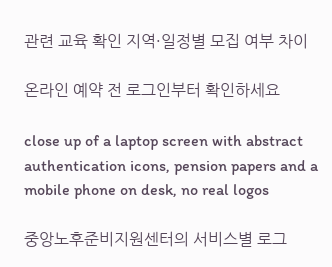관련 교육 확인 지역·일정별 모집 여부 차이

온라인 예약 전 로그인부터 확인하세요

close up of a laptop screen with abstract authentication icons, pension papers and a mobile phone on desk, no real logos

중앙노후준비지원센터의 서비스별 로그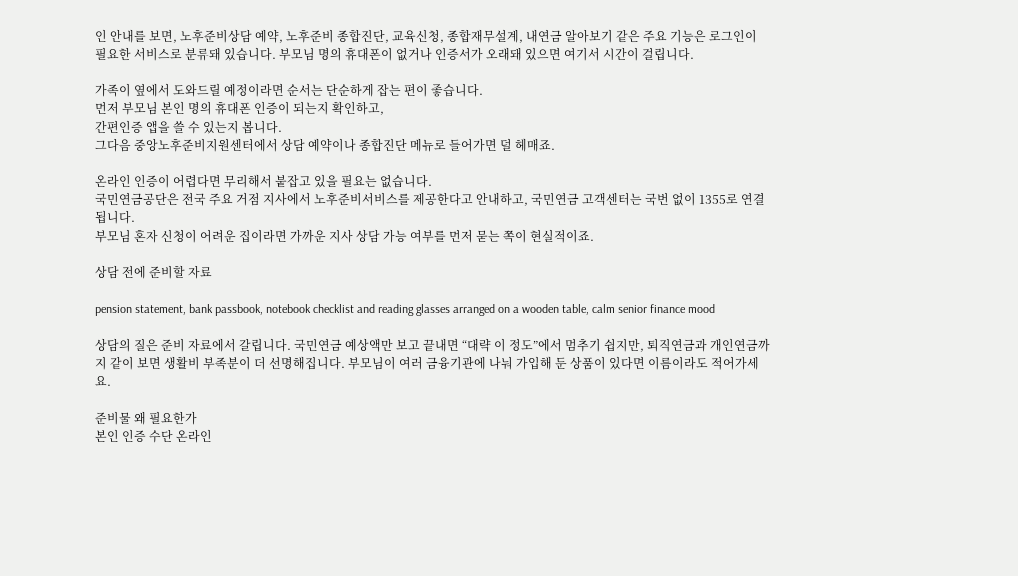인 안내를 보면, 노후준비상담 예약, 노후준비 종합진단, 교육신청, 종합재무설계, 내연금 알아보기 같은 주요 기능은 로그인이 필요한 서비스로 분류돼 있습니다. 부모님 명의 휴대폰이 없거나 인증서가 오래돼 있으면 여기서 시간이 걸립니다.

가족이 옆에서 도와드릴 예정이라면 순서는 단순하게 잡는 편이 좋습니다.
먼저 부모님 본인 명의 휴대폰 인증이 되는지 확인하고,
간편인증 앱을 쓸 수 있는지 봅니다.
그다음 중앙노후준비지원센터에서 상담 예약이나 종합진단 메뉴로 들어가면 덜 헤매죠.

온라인 인증이 어렵다면 무리해서 붙잡고 있을 필요는 없습니다.
국민연금공단은 전국 주요 거점 지사에서 노후준비서비스를 제공한다고 안내하고, 국민연금 고객센터는 국번 없이 1355로 연결됩니다.
부모님 혼자 신청이 어려운 집이라면 가까운 지사 상담 가능 여부를 먼저 묻는 쪽이 현실적이죠.

상담 전에 준비할 자료

pension statement, bank passbook, notebook checklist and reading glasses arranged on a wooden table, calm senior finance mood

상담의 질은 준비 자료에서 갈립니다. 국민연금 예상액만 보고 끝내면 “대략 이 정도”에서 멈추기 쉽지만, 퇴직연금과 개인연금까지 같이 보면 생활비 부족분이 더 선명해집니다. 부모님이 여러 금융기관에 나눠 가입해 둔 상품이 있다면 이름이라도 적어가세요.

준비물 왜 필요한가
본인 인증 수단 온라인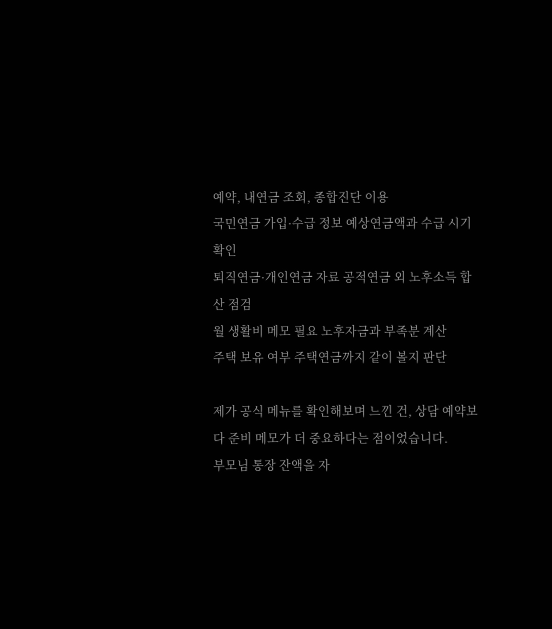예약, 내연금 조회, 종합진단 이용
국민연금 가입·수급 정보 예상연금액과 수급 시기 확인
퇴직연금·개인연금 자료 공적연금 외 노후소득 합산 점검
월 생활비 메모 필요 노후자금과 부족분 계산
주택 보유 여부 주택연금까지 같이 볼지 판단

제가 공식 메뉴를 확인해보며 느낀 건, 상담 예약보다 준비 메모가 더 중요하다는 점이었습니다.
부모님 통장 잔액을 자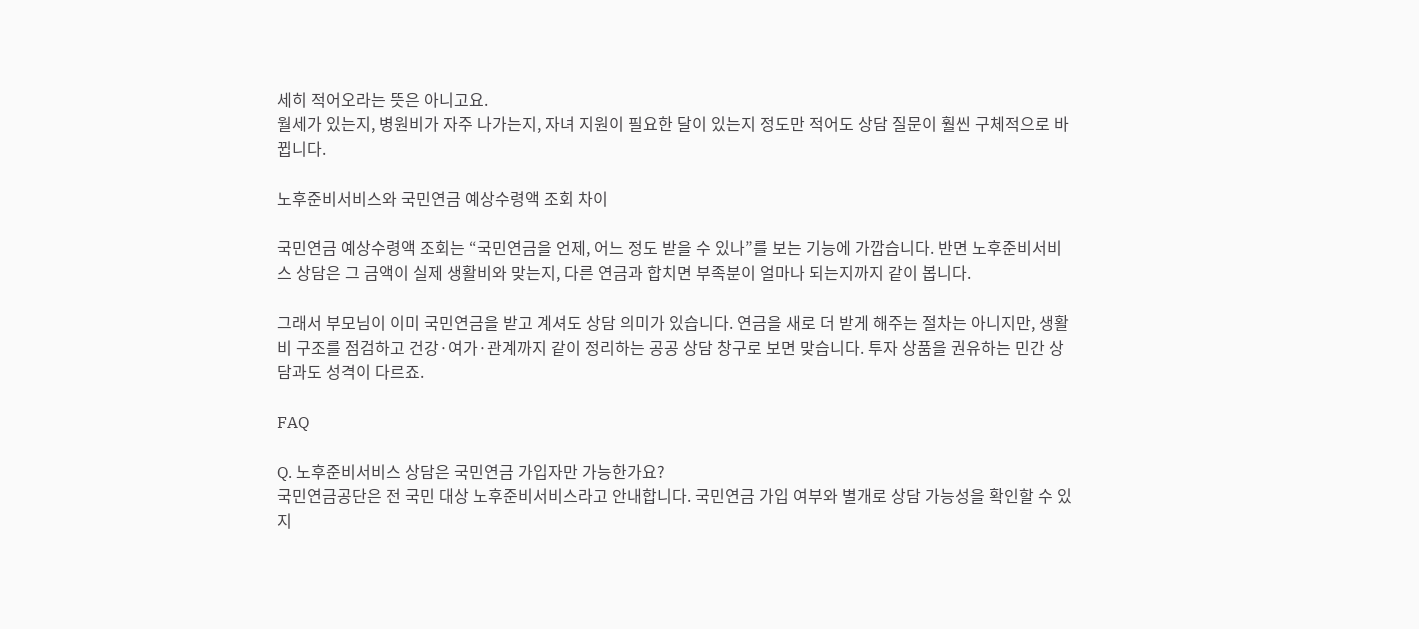세히 적어오라는 뜻은 아니고요.
월세가 있는지, 병원비가 자주 나가는지, 자녀 지원이 필요한 달이 있는지 정도만 적어도 상담 질문이 훨씬 구체적으로 바뀝니다.

노후준비서비스와 국민연금 예상수령액 조회 차이

국민연금 예상수령액 조회는 “국민연금을 언제, 어느 정도 받을 수 있나”를 보는 기능에 가깝습니다. 반면 노후준비서비스 상담은 그 금액이 실제 생활비와 맞는지, 다른 연금과 합치면 부족분이 얼마나 되는지까지 같이 봅니다.

그래서 부모님이 이미 국민연금을 받고 계셔도 상담 의미가 있습니다. 연금을 새로 더 받게 해주는 절차는 아니지만, 생활비 구조를 점검하고 건강·여가·관계까지 같이 정리하는 공공 상담 창구로 보면 맞습니다. 투자 상품을 권유하는 민간 상담과도 성격이 다르죠.

FAQ

Q. 노후준비서비스 상담은 국민연금 가입자만 가능한가요?
국민연금공단은 전 국민 대상 노후준비서비스라고 안내합니다. 국민연금 가입 여부와 별개로 상담 가능성을 확인할 수 있지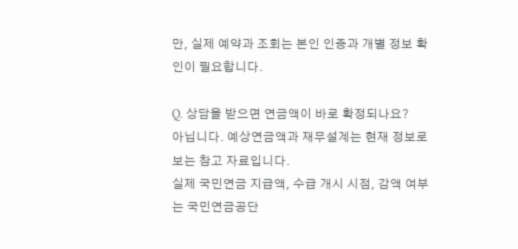만, 실제 예약과 조회는 본인 인증과 개별 정보 확인이 필요합니다.

Q. 상담을 받으면 연금액이 바로 확정되나요?
아닙니다. 예상연금액과 재무설계는 현재 정보로 보는 참고 자료입니다.
실제 국민연금 지급액, 수급 개시 시점, 감액 여부는 국민연금공단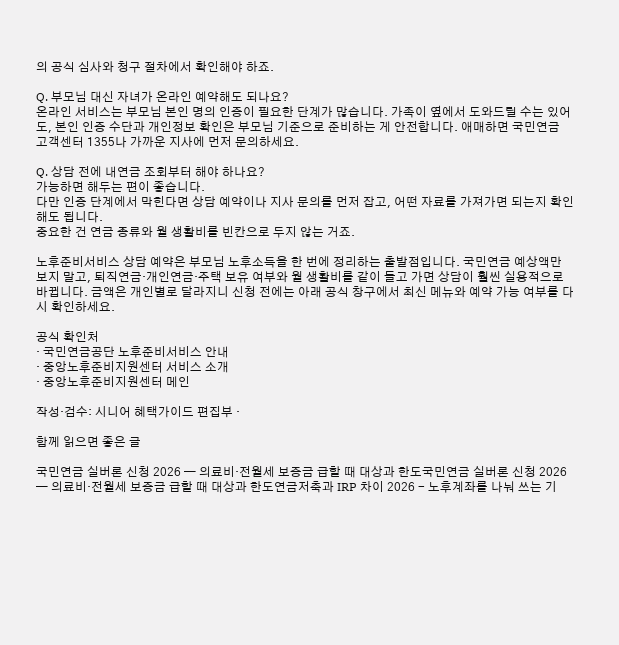의 공식 심사와 청구 절차에서 확인해야 하죠.

Q. 부모님 대신 자녀가 온라인 예약해도 되나요?
온라인 서비스는 부모님 본인 명의 인증이 필요한 단계가 많습니다. 가족이 옆에서 도와드릴 수는 있어도, 본인 인증 수단과 개인정보 확인은 부모님 기준으로 준비하는 게 안전합니다. 애매하면 국민연금 고객센터 1355나 가까운 지사에 먼저 문의하세요.

Q. 상담 전에 내연금 조회부터 해야 하나요?
가능하면 해두는 편이 좋습니다.
다만 인증 단계에서 막힌다면 상담 예약이나 지사 문의를 먼저 잡고, 어떤 자료를 가져가면 되는지 확인해도 됩니다.
중요한 건 연금 종류와 월 생활비를 빈칸으로 두지 않는 거죠.

노후준비서비스 상담 예약은 부모님 노후소득을 한 번에 정리하는 출발점입니다. 국민연금 예상액만 보지 말고, 퇴직연금·개인연금·주택 보유 여부와 월 생활비를 같이 들고 가면 상담이 훨씬 실용적으로 바뀝니다. 금액은 개인별로 달라지니 신청 전에는 아래 공식 창구에서 최신 메뉴와 예약 가능 여부를 다시 확인하세요.

공식 확인처
· 국민연금공단 노후준비서비스 안내
· 중앙노후준비지원센터 서비스 소개
· 중앙노후준비지원센터 메인

작성·검수: 시니어 혜택가이드 편집부 ·

함께 읽으면 좋은 글

국민연금 실버론 신청 2026 — 의료비·전월세 보증금 급할 때 대상과 한도국민연금 실버론 신청 2026 — 의료비·전월세 보증금 급할 때 대상과 한도연금저축과 IRP 차이 2026 - 노후계좌를 나눠 쓰는 기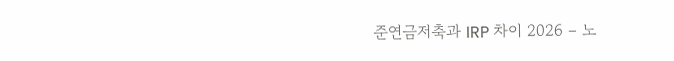준연금저축과 IRP 차이 2026 – 노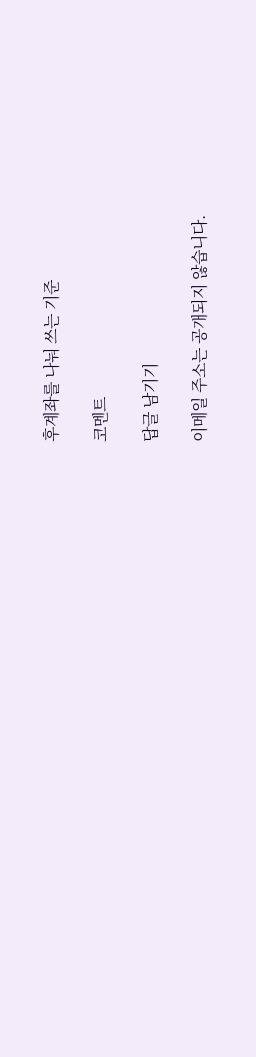후계좌를 나눠 쓰는 기준

코멘트

답글 남기기

이메일 주소는 공개되지 않습니다.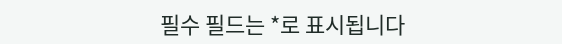필수 필드는 *로 표시됩니다